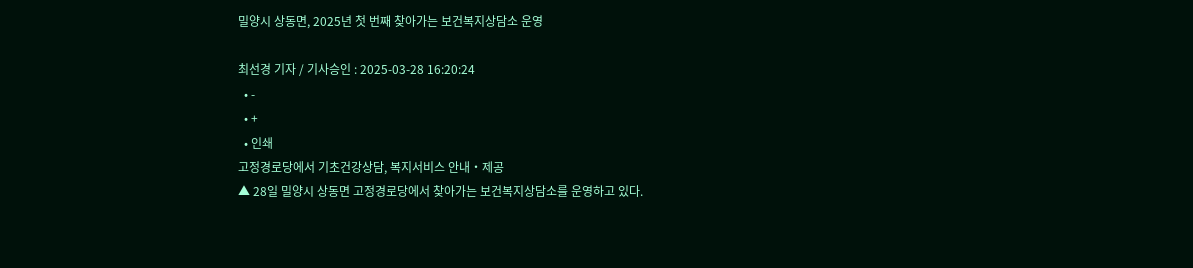밀양시 상동면, 2025년 첫 번째 찾아가는 보건복지상담소 운영

최선경 기자 / 기사승인 : 2025-03-28 16:20:24
  • -
  • +
  • 인쇄
고정경로당에서 기초건강상담, 복지서비스 안내‧제공
▲ 28일 밀양시 상동면 고정경로당에서 찾아가는 보건복지상담소를 운영하고 있다.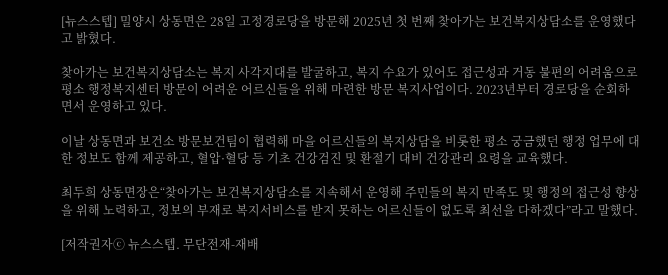[뉴스스텝] 밀양시 상동면은 28일 고정경로당을 방문해 2025년 첫 번째 찾아가는 보건복지상담소를 운영했다고 밝혔다.

찾아가는 보건복지상담소는 복지 사각지대를 발굴하고, 복지 수요가 있어도 접근성과 거동 불편의 어려움으로 평소 행정복지센터 방문이 어려운 어르신들을 위해 마련한 방문 복지사업이다. 2023년부터 경로당을 순회하면서 운영하고 있다.

이날 상동면과 보건소 방문보건팀이 협력해 마을 어르신들의 복지상담을 비롯한 평소 궁금했던 행정 업무에 대한 정보도 함께 제공하고, 혈압·혈당 등 기초 건강검진 및 환절기 대비 건강관리 요령을 교육했다.

최두희 상동면장은“찾아가는 보건복지상담소를 지속해서 운영해 주민들의 복지 만족도 및 행정의 접근성 향상을 위해 노력하고, 정보의 부재로 복지서비스를 받지 못하는 어르신들이 없도록 최선을 다하겠다”라고 말했다.

[저작권자ⓒ 뉴스스텝. 무단전재-재배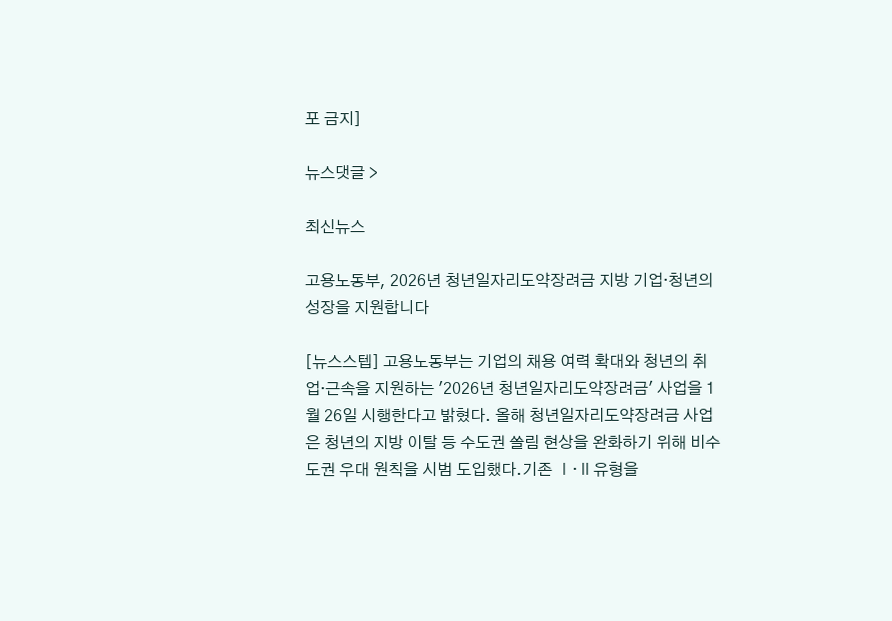포 금지]

뉴스댓글 >

최신뉴스

고용노동부, 2026년 청년일자리도약장려금 지방 기업·청년의 성장을 지원합니다

[뉴스스텝] 고용노동부는 기업의 채용 여력 확대와 청년의 취업·근속을 지원하는 '2026년 청년일자리도약장려금' 사업을 1월 26일 시행한다고 밝혔다. 올해 청년일자리도약장려금 사업은 청년의 지방 이탈 등 수도권 쏠림 현상을 완화하기 위해 비수도권 우대 원칙을 시범 도입했다.기존 Ⅰ·Ⅱ유형을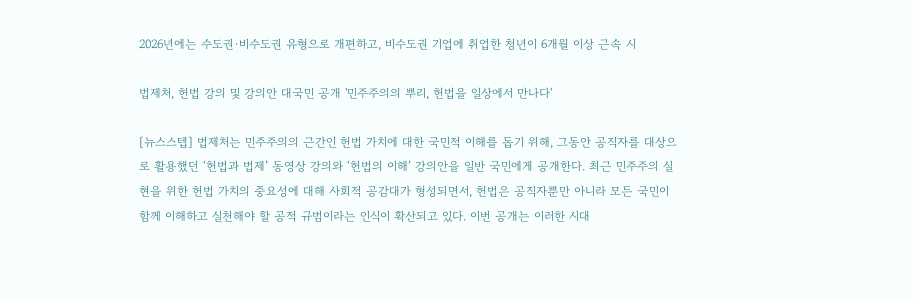2026년에는 수도권·비수도권 유형으로 개편하고, 비수도권 기업에 취업한 청년이 6개월 이상 근속 시

법제처, 헌법 강의 및 강의안 대국민 공개 '민주주의의 뿌리, 헌법을 일상에서 만나다'

[뉴스스텝] 법제처는 민주주의의 근간인 헌법 가치에 대한 국민적 이해를 돕기 위해, 그동안 공직자를 대상으로 활용했던 ‘헌법과 법제’ 동영상 강의와 ‘헌법의 이해’ 강의안을 일반 국민에게 공개한다. 최근 민주주의 실현을 위한 헌법 가치의 중요성에 대해 사회적 공감대가 형성되면서, 헌법은 공직자뿐만 아니라 모든 국민이 함께 이해하고 실천해야 할 공적 규범이라는 인식이 확산되고 있다. 이번 공개는 이러한 시대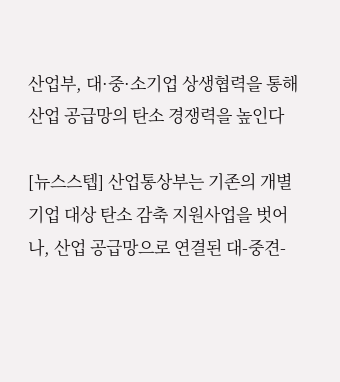산업부, 대·중·소기업 상생협력을 통해 산업 공급망의 탄소 경쟁력을 높인다

[뉴스스텝] 산업통상부는 기존의 개별 기업 대상 탄소 감축 지원사업을 벗어나, 산업 공급망으로 연결된 대-중견-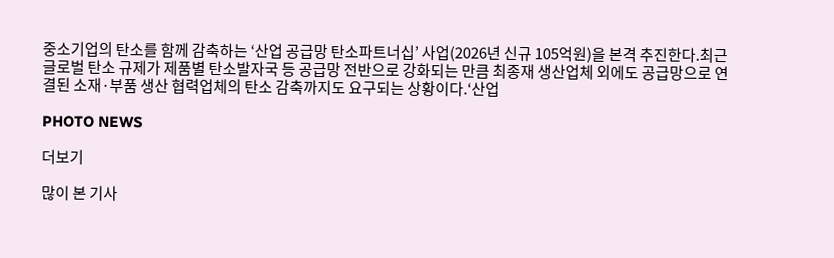중소기업의 탄소를 함께 감축하는 ‘산업 공급망 탄소파트너십’ 사업(2026년 신규 105억원)을 본격 추진한다.최근 글로벌 탄소 규제가 제품별 탄소발자국 등 공급망 전반으로 강화되는 만큼 최종재 생산업체 외에도 공급망으로 연결된 소재·부품 생산 협력업체의 탄소 감축까지도 요구되는 상황이다.‘산업

PHOTO NEWS

더보기

많이 본 기사